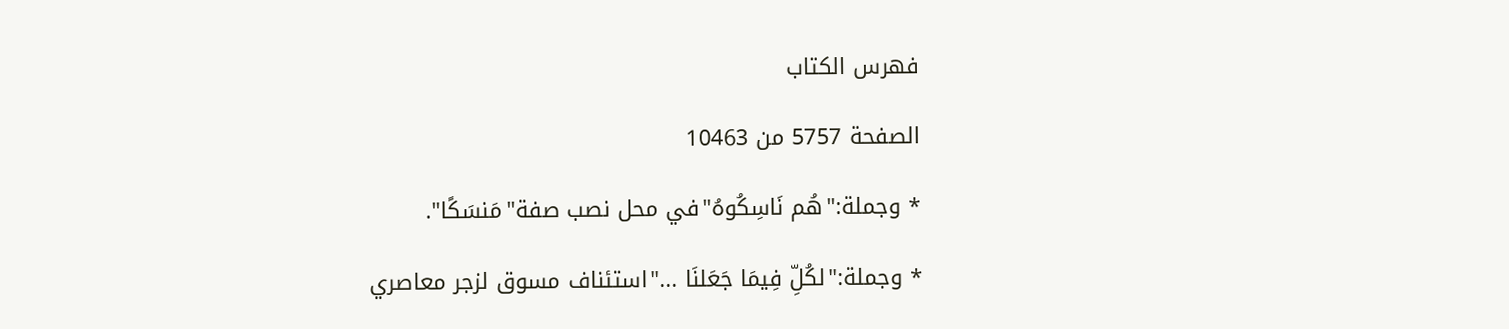فهرس الكتاب

الصفحة 5757 من 10463

* وجملة:"هُم نَاسِكُوهُ"في محل نصب صفة"مَنسَكًا".

* وجملة:"لكُلِّ فِيمَا جَعَلنَا ..."استئناف مسوق لزجر معاصري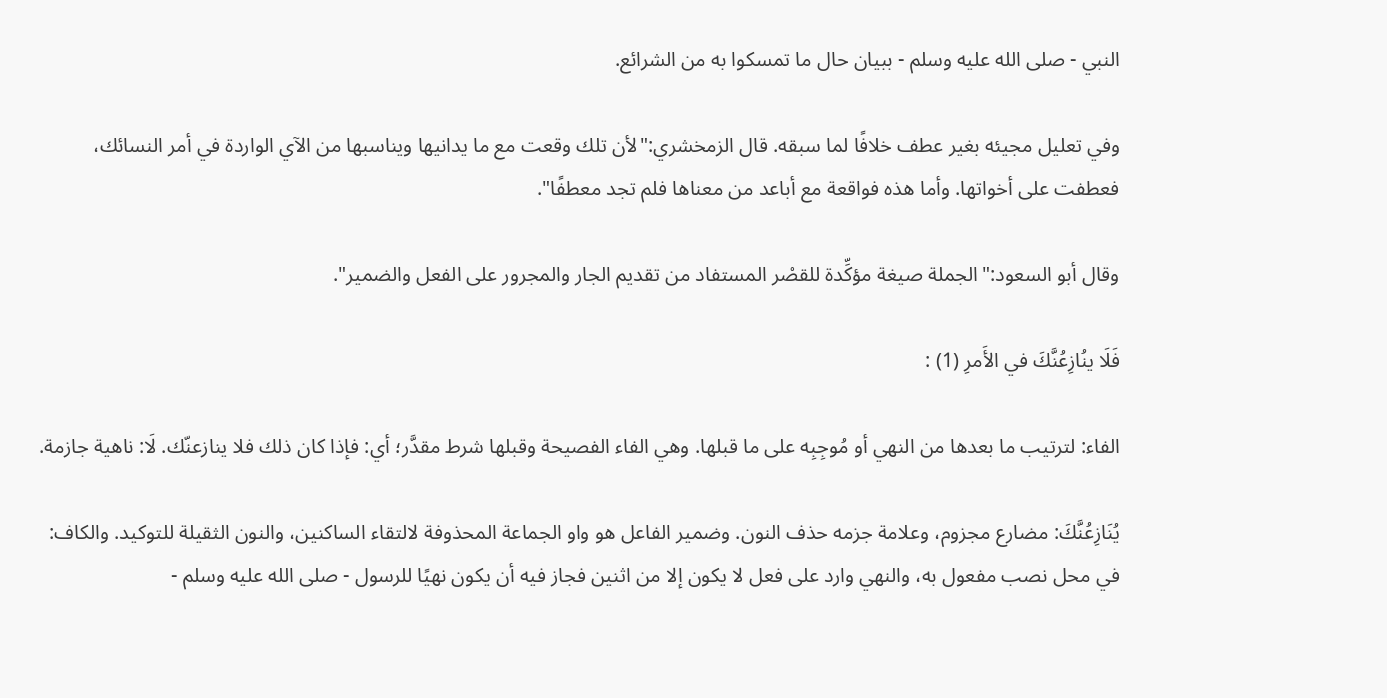النبي - صلى الله عليه وسلم - ببيان حال ما تمسكوا به من الشرائع.

وفي تعليل مجيئه بغير عطف خلافًا لما سبقه. قال الزمخشري:"لأن تلك وقعت مع ما يدانيها ويناسبها من الآي الواردة في أمر النسائك، فعطفت على أخواتها. وأما هذه فواقعة مع أباعد من معناها فلم تجد معطفًا".

وقال أبو السعود:"الجملة صيغة مؤكِّدة للقصْر المستفاد من تقديم الجار والمجرور على الفعل والضمير".

فَلَا ينُازِعُنَّكَ في الأَمرِ (1) :

الفاء: لترتيب ما بعدها من النهي أو مُوجِبِه على ما قبلها. وهي الفاء الفصيحة وقبلها شرط مقدَّر؛ أي: فإذا كان ذلك فلا ينازعنّك. لَا: ناهية جازمة.

يُنَازِعُنَّكَ: مضارع مجزوم، وعلامة جزمه حذف النون. وضمير الفاعل هو واو الجماعة المحذوفة لالتقاء الساكنين، والنون الثقيلة للتوكيد. والكاف: في محل نصب مفعول به، والنهي وارد على فعل لا يكون إلا من اثنين فجاز فيه أن يكون نهيًا للرسول - صلى الله عليه وسلم -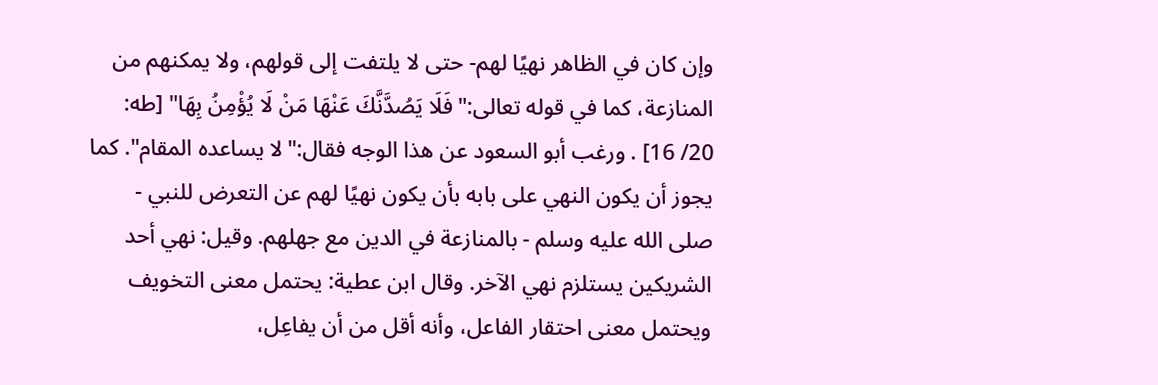وإن كان في الظاهر نهيًا لهم- حتى لا يلتفت إلى قولهم، ولا يمكنهم من المنازعة، كما في قوله تعالى:"فَلَا يَصُدَّنَّكَ عَنْهَا مَنْ لَا يُؤْمِنُ بِهَا" [طه: 20/ 16] . ورغب أبو السعود عن هذا الوجه فقال:"لا يساعده المقام". كما يجوز أن يكون النهي على بابه بأن يكون نهيًا لهم عن التعرض للنبي - صلى الله عليه وسلم - بالمنازعة في الدين مع جهلهم. وقيل: نهي أحد الشريكين يستلزم نهي الآخر. وقال ابن عطية: يحتمل معنى التخويف ويحتمل معنى احتقار الفاعل، وأنه أقل من أن يفاعِل،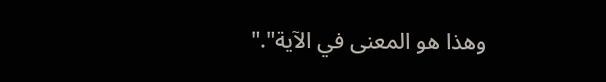وهذا هو المعنى في الآية"."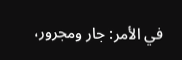في الأمر: جار ومجرور،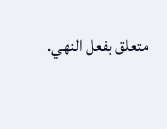متعلق بفعل النهي.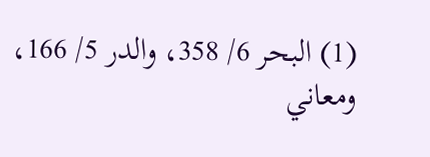(1) البحر 6/ 358، والدر 5/ 166، ومعاني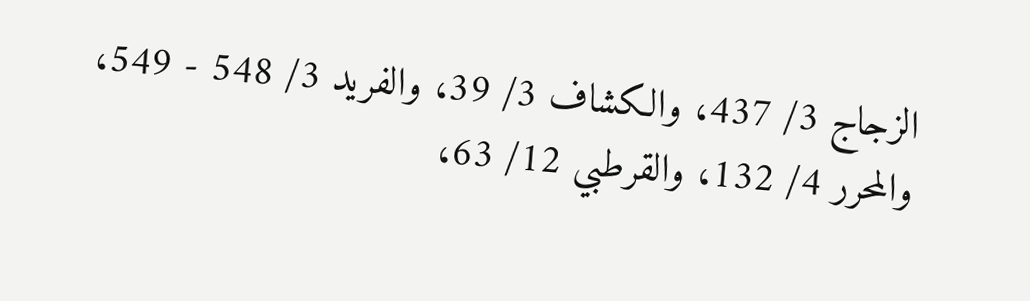الزجاج 3/ 437، والكشاف 3/ 39، والفريد 3/ 548 - 549، والمحرر 4/ 132، والقرطبي 12/ 63،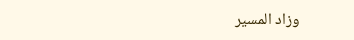وزاد المسير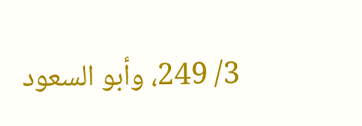3/ 249، وأبو السعود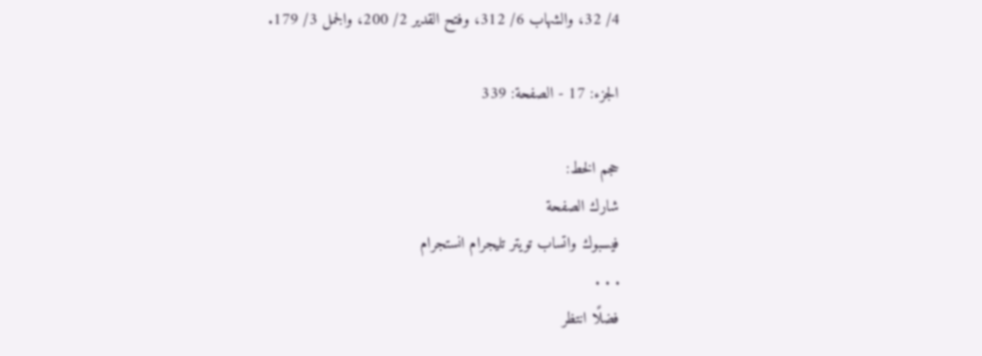4/ 32، والشهاب 6/ 312، وفتح القدير 2/ 200، والجمل 3/ 179.

الجزء: 17 - الصفحة: 339

حجم الخط:
شارك الصفحة
فيسبوك واتساب تويتر تليجرام انستجرام
. . .
فضلًا انتظر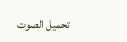تحميل الصوت